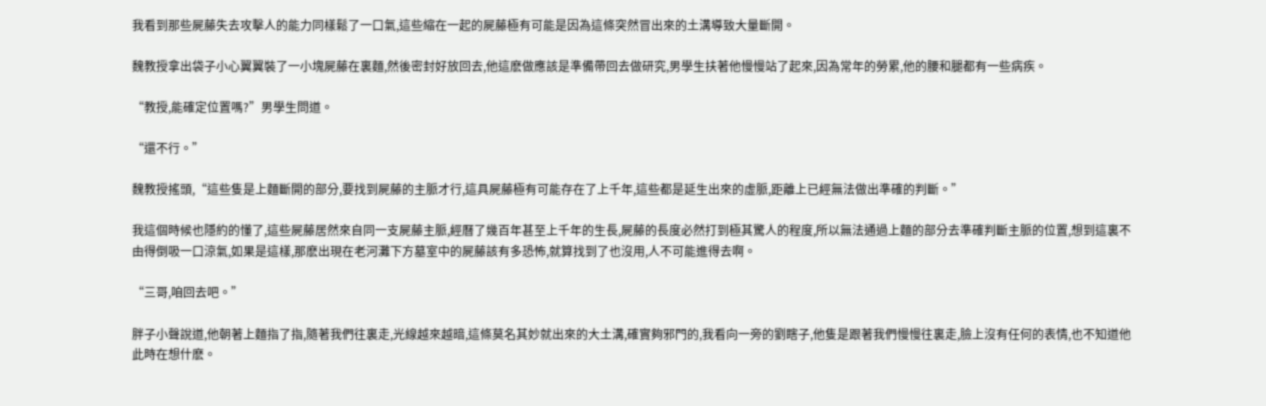我看到那些屍藤失去攻擊人的能力同樣鬆了一口氣,這些縮在一起的屍藤極有可能是因為這條突然冒出來的土溝導致大量斷開。

魏教授拿出袋子小心翼翼裝了一小塊屍藤在裏麵,然後密封好放回去,他這麽做應該是準備帶回去做研究,男學生扶著他慢慢站了起來,因為常年的勞累,他的腰和腿都有一些病疾。

“教授,能確定位置嗎?”男學生問道。

“還不行。”

魏教授搖頭,“這些隻是上麵斷開的部分,要找到屍藤的主脈才行,這具屍藤極有可能存在了上千年,這些都是延生出來的虛脈,距離上已經無法做出準確的判斷。”

我這個時候也隱約的懂了,這些屍藤居然來自同一支屍藤主脈,經曆了幾百年甚至上千年的生長,屍藤的長度必然打到極其驚人的程度,所以無法通過上麵的部分去準確判斷主脈的位置,想到這裏不由得倒吸一口涼氣,如果是這樣,那麽出現在老河灘下方墓室中的屍藤該有多恐怖,就算找到了也沒用,人不可能進得去啊。

“三哥,咱回去吧。”

胖子小聲說道,他朝著上麵指了指,隨著我們往裏走,光線越來越暗,這條莫名其妙就出來的大土溝,確實夠邪門的,我看向一旁的劉瞎子,他隻是跟著我們慢慢往裏走,臉上沒有任何的表情,也不知道他此時在想什麽。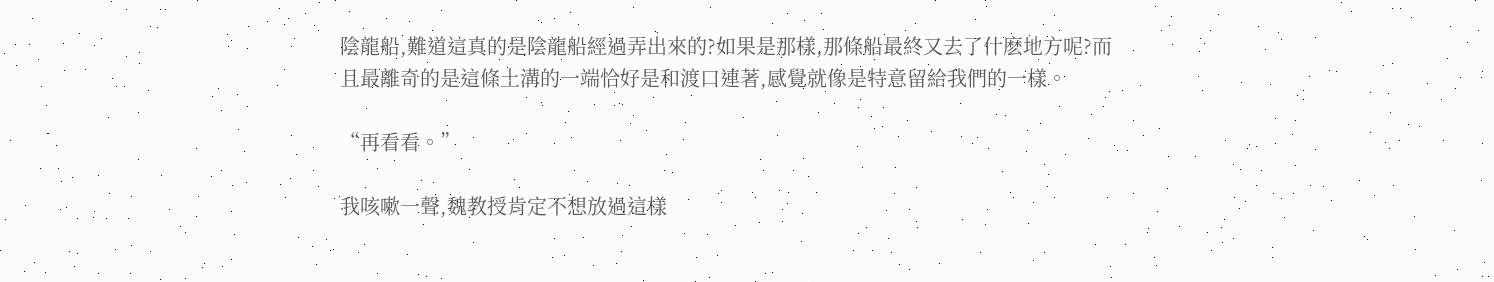陰龍船,難道這真的是陰龍船經過弄出來的?如果是那樣,那條船最終又去了什麽地方呢?而且最離奇的是這條土溝的一端恰好是和渡口連著,感覺就像是特意留給我們的一樣。

“再看看。”

我咳嗽一聲,魏教授肯定不想放過這樣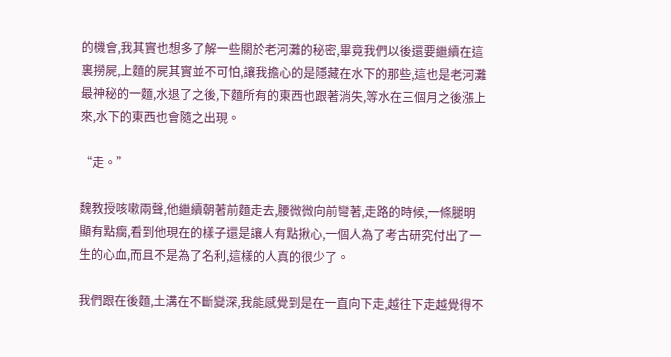的機會,我其實也想多了解一些關於老河灘的秘密,畢竟我們以後還要繼續在這裏撈屍,上麵的屍其實並不可怕,讓我擔心的是隱藏在水下的那些,這也是老河灘最神秘的一麵,水退了之後,下麵所有的東西也跟著消失,等水在三個月之後漲上來,水下的東西也會隨之出現。

“走。”

魏教授咳嗽兩聲,他繼續朝著前麵走去,腰微微向前彎著,走路的時候,一條腿明顯有點瘸,看到他現在的樣子還是讓人有點揪心,一個人為了考古研究付出了一生的心血,而且不是為了名利,這樣的人真的很少了。

我們跟在後麵,土溝在不斷變深,我能感覺到是在一直向下走,越往下走越覺得不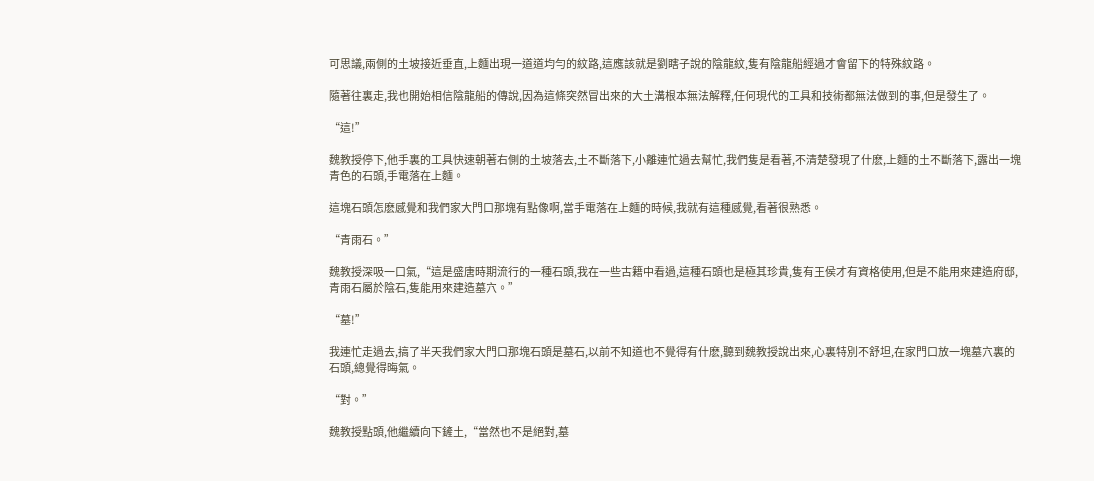可思議,兩側的土坡接近垂直,上麵出現一道道均勻的紋路,這應該就是劉瞎子說的陰龍紋,隻有陰龍船經過才會留下的特殊紋路。

隨著往裏走,我也開始相信陰龍船的傳說,因為這條突然冒出來的大土溝根本無法解釋,任何現代的工具和技術都無法做到的事,但是發生了。

“這!”

魏教授停下,他手裏的工具快速朝著右側的土坡落去,土不斷落下,小離連忙過去幫忙,我們隻是看著,不清楚發現了什麽,上麵的土不斷落下,露出一塊青色的石頭,手電落在上麵。

這塊石頭怎麽感覺和我們家大門口那塊有點像啊,當手電落在上麵的時候,我就有這種感覺,看著很熟悉。

“青雨石。”

魏教授深吸一口氣,“這是盛唐時期流行的一種石頭,我在一些古籍中看過,這種石頭也是極其珍貴,隻有王侯才有資格使用,但是不能用來建造府邸,青雨石屬於陰石,隻能用來建造墓穴。”

“墓!”

我連忙走過去,搞了半天我們家大門口那塊石頭是墓石,以前不知道也不覺得有什麽,聽到魏教授說出來,心裏特別不舒坦,在家門口放一塊墓穴裏的石頭,總覺得晦氣。

“對。”

魏教授點頭,他繼續向下鏟土,“當然也不是絕對,墓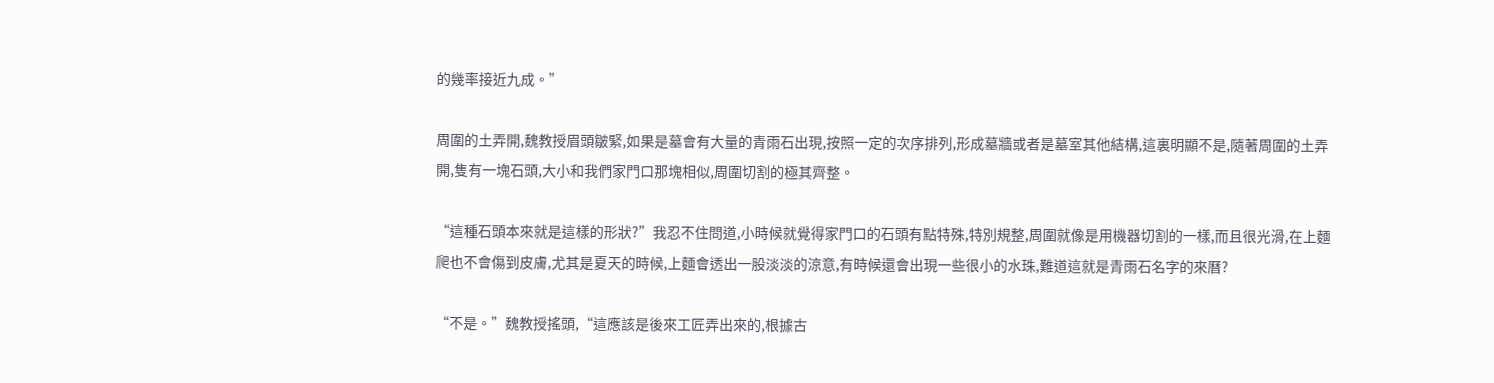的幾率接近九成。”

周圍的土弄開,魏教授眉頭皺緊,如果是墓會有大量的青雨石出現,按照一定的次序排列,形成墓牆或者是墓室其他結構,這裏明顯不是,隨著周圍的土弄開,隻有一塊石頭,大小和我們家門口那塊相似,周圍切割的極其齊整。

“這種石頭本來就是這樣的形狀?”我忍不住問道,小時候就覺得家門口的石頭有點特殊,特別規整,周圍就像是用機器切割的一樣,而且很光滑,在上麵爬也不會傷到皮膚,尤其是夏天的時候,上麵會透出一股淡淡的涼意,有時候還會出現一些很小的水珠,難道這就是青雨石名字的來曆?

“不是。”魏教授搖頭,“這應該是後來工匠弄出來的,根據古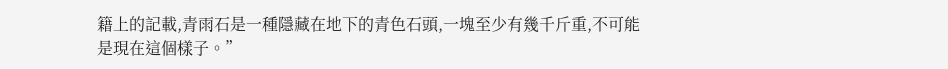籍上的記載,青雨石是一種隱藏在地下的青色石頭,一塊至少有幾千斤重,不可能是現在這個樣子。”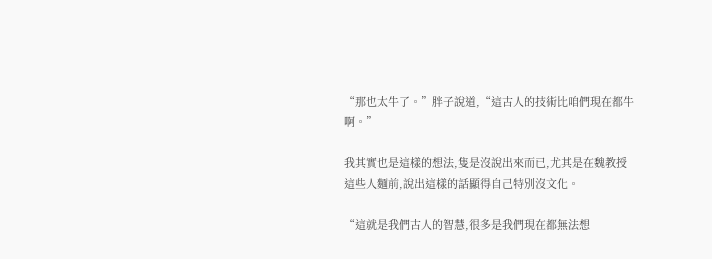“那也太牛了。”胖子說道,“這古人的技術比咱們現在都牛啊。”

我其實也是這樣的想法,隻是沒說出來而已,尤其是在魏教授這些人麵前,說出這樣的話顯得自己特別沒文化。

“這就是我們古人的智慧,很多是我們現在都無法想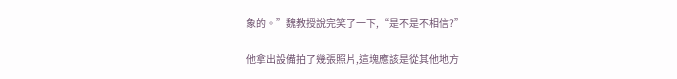象的。”魏教授說完笑了一下,“是不是不相信?”

他拿出設備拍了幾張照片,這塊應該是從其他地方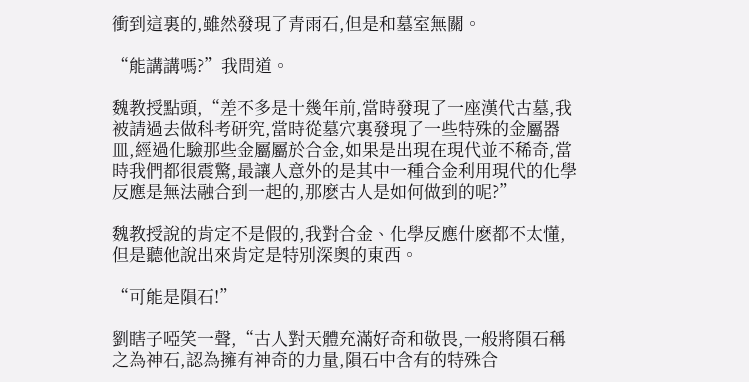衝到這裏的,雖然發現了青雨石,但是和墓室無關。

“能講講嗎?”我問道。

魏教授點頭,“差不多是十幾年前,當時發現了一座漢代古墓,我被請過去做科考研究,當時從墓穴裏發現了一些特殊的金屬器皿,經過化驗那些金屬屬於合金,如果是出現在現代並不稀奇,當時我們都很震驚,最讓人意外的是其中一種合金利用現代的化學反應是無法融合到一起的,那麽古人是如何做到的呢?”

魏教授說的肯定不是假的,我對合金、化學反應什麽都不太懂,但是聽他說出來肯定是特別深奧的東西。

“可能是隕石!”

劉瞎子啞笑一聲,“古人對天體充滿好奇和敬畏,一般將隕石稱之為神石,認為擁有神奇的力量,隕石中含有的特殊合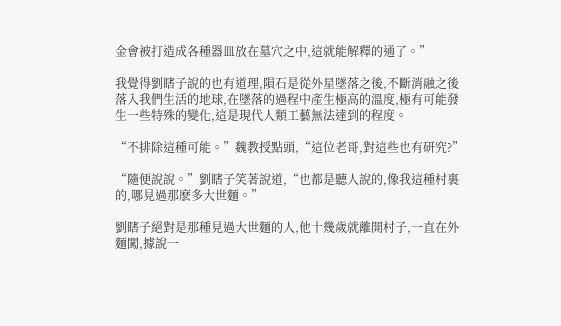金會被打造成各種器皿放在墓穴之中,這就能解釋的通了。”

我覺得劉瞎子說的也有道理,隕石是從外星墜落之後,不斷消融之後落入我們生活的地球,在墜落的過程中產生極高的溫度,極有可能發生一些特殊的變化,這是現代人類工藝無法達到的程度。

“不排除這種可能。”魏教授點頭,“這位老哥,對這些也有研究?”

“隨便說說。”劉瞎子笑著說道,“也都是聽人說的,像我這種村裏的,哪見過那麽多大世麵。”

劉瞎子絕對是那種見過大世麵的人,他十幾歲就離開村子,一直在外麵闖,據說一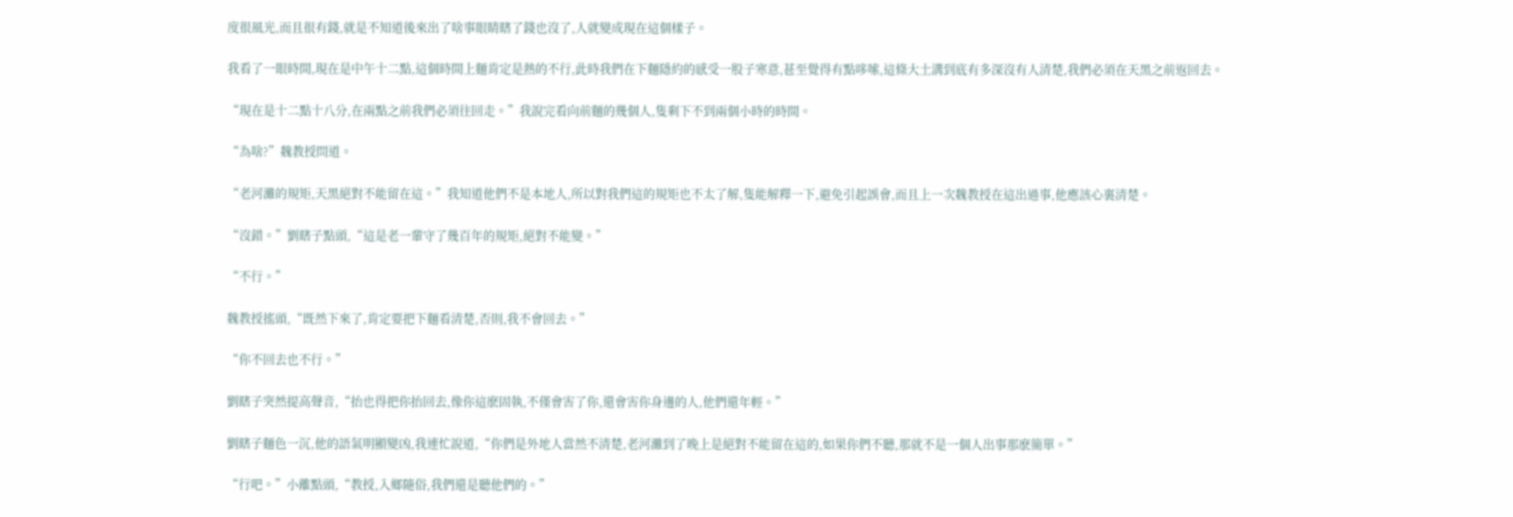度很風光,而且很有錢,就是不知道後來出了啥事眼睛瞎了錢也沒了,人就變成現在這個樣子。

我看了一眼時間,現在是中午十二點,這個時間上麵肯定是熱的不行,此時我們在下麵隱約的感受一股子寒意,甚至覺得有點哆嗦,這條大土溝到底有多深沒有人清楚,我們必須在天黑之前返回去。

“現在是十二點十八分,在兩點之前我們必須往回走。”我說完看向前麵的幾個人,隻剩下不到兩個小時的時間。

“為啥?”魏教授問道。

“老河灘的規矩,天黑絕對不能留在這。”我知道他們不是本地人,所以對我們這的規矩也不太了解,隻能解釋一下,避免引起誤會,而且上一次魏教授在這出過事,他應該心裏清楚。

“沒錯。”劉瞎子點頭,“這是老一輩守了幾百年的規矩,絕對不能變。”

“不行。”

魏教授搖頭,“既然下來了,肯定要把下麵看清楚,否則,我不會回去。”

“你不回去也不行。”

劉瞎子突然提高聲音,“抬也得把你抬回去,像你這麽固執,不僅會害了你,還會害你身邊的人,他們還年輕。”

劉瞎子麵色一沉,他的語氣明顯變凶,我連忙說道,“你們是外地人當然不清楚,老河灘到了晚上是絕對不能留在這的,如果你們不聽,那就不是一個人出事那麽簡單。”

“行吧。”小離點頭,“教授,入鄉隨俗,我們還是聽他們的。”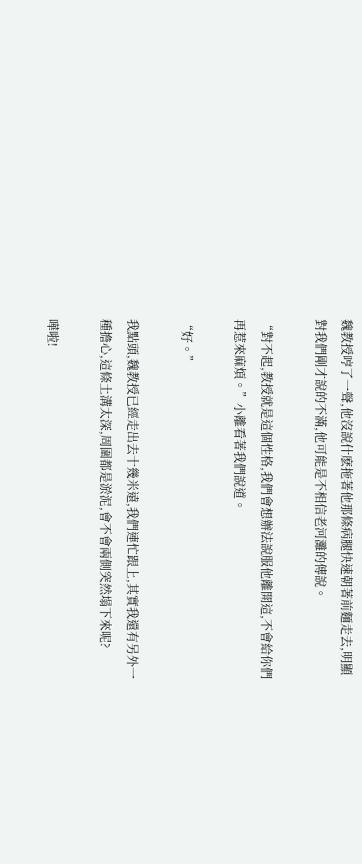魏教授哼了一聲,他沒說什麽拖著他那條病腿快速朝著前麵走去,明顯對我們剛才說的不滿,他可能是不相信老河灘的傳說。

“對不起,教授就是這個性格,我們會想辦法說服他離開這,不會給你們再惹來麻煩。”小離看著我們說道。

“好。”

我點頭,魏教授已經走出去十幾米遠,我們連忙跟上,其實我還有另外一種擔心,這條土溝太深,周圍都是淤泥,會不會兩側突然塌下來呢?

嘩啦!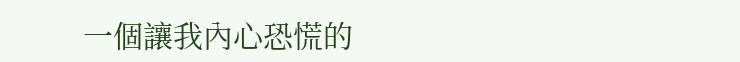一個讓我內心恐慌的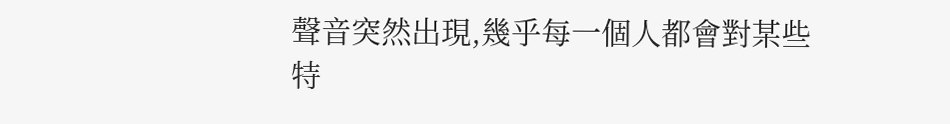聲音突然出現,幾乎每一個人都會對某些特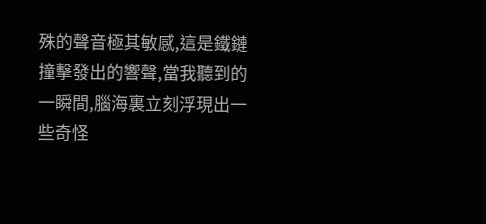殊的聲音極其敏感,這是鐵鏈撞擊發出的響聲,當我聽到的一瞬間,腦海裏立刻浮現出一些奇怪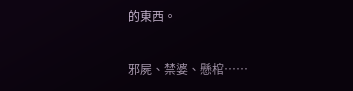的東西。

邪屍、禁婆、懸棺……